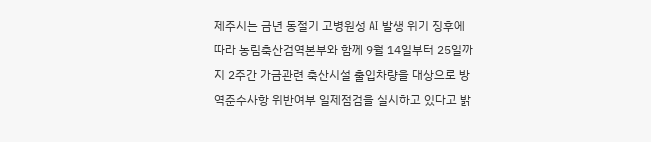제주시는 금년 동절기 고병원성 AI 발생 위기 징후에 따라 농림축산검역본부와 함께 9월 14일부터 25일까지 2주간 가금관련 축산시설 출입차량을 대상으로 방역준수사항 위반여부 일제점검을 실시하고 있다고 밝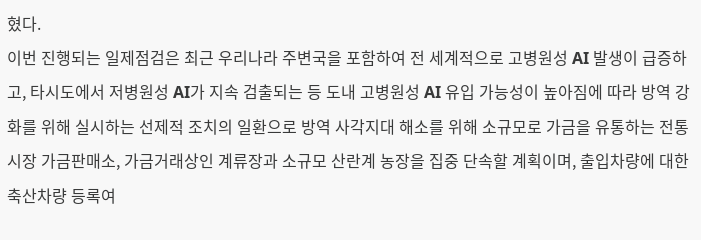혔다.
이번 진행되는 일제점검은 최근 우리나라 주변국을 포함하여 전 세계적으로 고병원성 AI 발생이 급증하고, 타시도에서 저병원성 AI가 지속 검출되는 등 도내 고병원성 AI 유입 가능성이 높아짐에 따라 방역 강화를 위해 실시하는 선제적 조치의 일환으로 방역 사각지대 해소를 위해 소규모로 가금을 유통하는 전통시장 가금판매소, 가금거래상인 계류장과 소규모 산란계 농장을 집중 단속할 계획이며, 출입차량에 대한 축산차량 등록여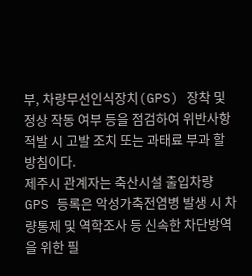부, 차량무선인식장치(GPS) 장착 및 정상 작동 여부 등을 점검하여 위반사항 적발 시 고발 조치 또는 과태료 부과 할 방침이다.
제주시 관계자는 축산시설 출입차량 GPS 등록은 악성가축전염병 발생 시 차량통제 및 역학조사 등 신속한 차단방역을 위한 필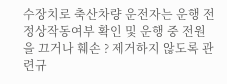수장치로 축산차량 운전자는 운행 전 정상작동여부 확인 및 운행 중 전원을 끄거나 훼손 ? 제거하지 않도록 관련규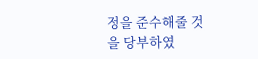정을 준수해줄 것을 당부하였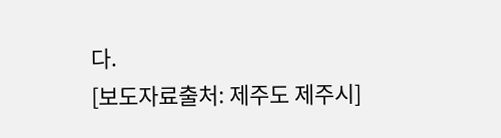다.
[보도자료출처: 제주도 제주시]